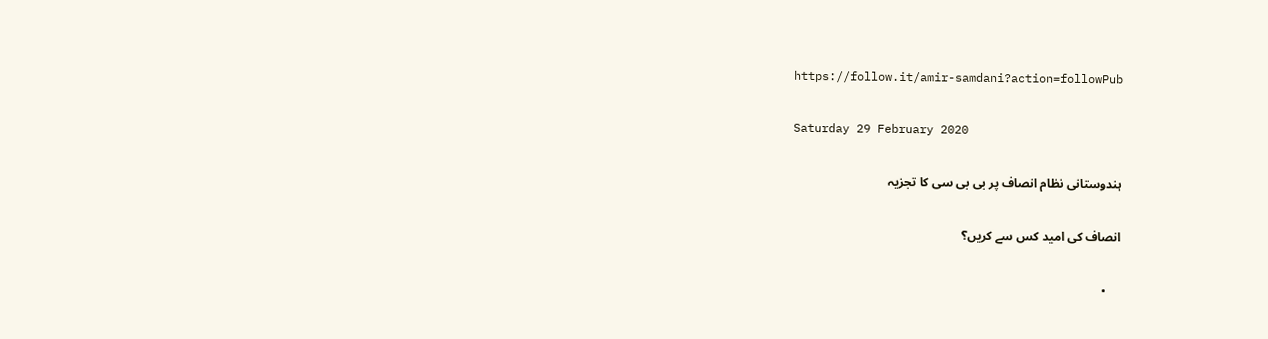https://follow.it/amir-samdani?action=followPub

Saturday 29 February 2020

ہندوستانی نظام انصاف پر بی بی سی کا تجزیہ

انصاف کی امید کس سے کریں؟

  •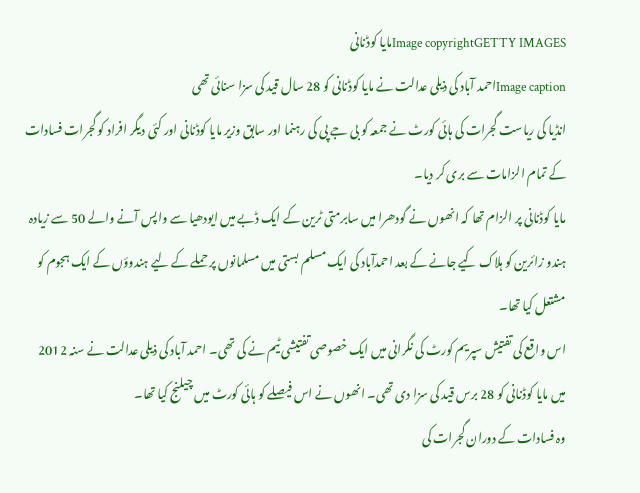Image copyrightGETTY IMAGESمایا کوڈنانی
Image captionاحمد آباد کی ذیلی عدالت نے مایا کوڈنانی کو 28 سال قید کی سزا سنائی تھی
انڈیا کی ریاست گجرات کی ہائی کورٹ نے جمعہ کو بی جے پی کی رہنما اور سابق وزیر مایا کوڈنانی اور کئی دیگر افراد کو گجرات فسادات کے تمام الزامات سے بری کر دیا۔
مایا کوڈنانی پر الزام تھا کہ انھوں نے گودھرا میں سابرمتی ٹرین کے ایک ڈبے میں ایودھیا سے واپس آنے والے 50 سے زیادہ ہندو زائرین کو ہلاک کیے جانے کے بعد احمدآباد کی ایک مسلم بستی میں مسلمانوں پر حملے کے لیے ہندوؤں کے ایک ہجوم کو مشتعل کیا تھا۔
اس واقع کی تفتیش سپریم کورٹ کی نگرانی میں ایک خصوصی تفتیشی ٹیم نے کی تھی۔ احمد آباد کی ذیلی عدالت نے سنہ 2012 میں مایا کوڈنانی کو 28 برس قید کی سزا دی تھی۔ انھوں نے اس فیصلے کو ہائی کورٹ میں چیلنج کیا تھا۔
وہ فسادات کے دوران گجرات کی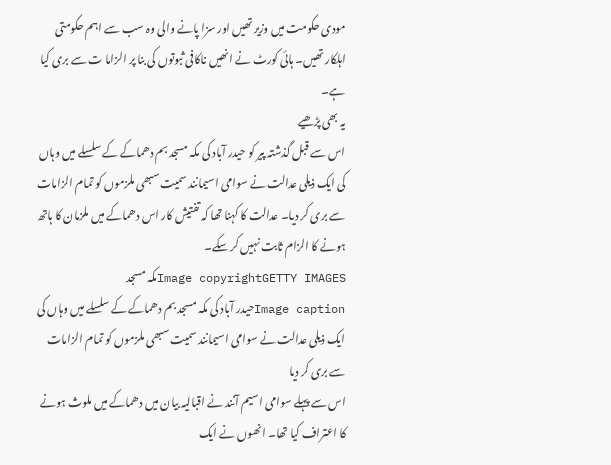مودی حکومت میں وزیر تھیں اور سزا پانے والی وہ سب سے اہم حکومتی اہلکار تھیں۔ ہائی کورٹ نے انھیں ناکافی ثبوتوں کی بنا پر الزاما ت سے بری کیا ہے۔
یہ بھی پڑھیے
اس سے قبل گذشتہ پیر کو حیدر آباد کی مکہ مسجد بم دھماکے کے سلسلے میں وہاں کی ایک ذیلی عدالت نے سوامی اسیمانند سمیت سبھی ملزموں کو تمام الزامات سے بری کر دیا۔ عدالت کا کہنا تھا کہ تفتیش کار اس دھماکے میں ملزمان کا ہاتھ ہونے کا الزام ثابت نہیں کر سکے۔
Image copyrightGETTY IMAGESمکہ مسجد
Image captionحیدر آباد کی مکہ مسجد بم دھماکے کے سلسلے میں وہاں کی ایک ذیلی عدالت نے سوامی اسیمانند سمیت سبھی ملزموں کو تمام الزامات سے بری کر دیا
اس سے پہلے سوامی اسیم آنند نے اقبالیہ بیان میں دھماکے میں ملوث ہونے کا اعتراف کیا تھا۔ انھوں نے ایک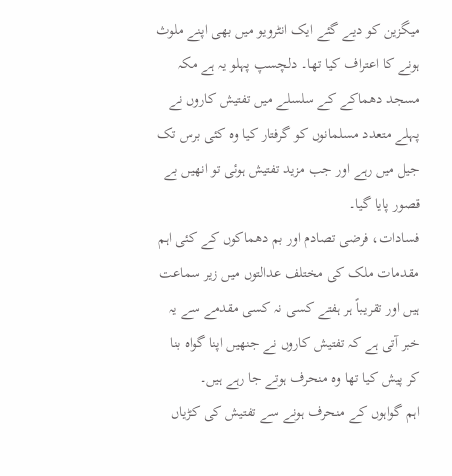میگزین کو دیے گئے ایک انٹرویو میں بھی اپنے ملوث ہونے کا اعتراف کیا تھا۔ دلچسپ پہلو یہ ہے مکہ مسجد دھماکے کے سلسلے میں تفتیش کاروں نے پہلے متعدد مسلمانوں کو گرفتار کیا وہ کئی برس تک جیل میں رہے اور جب مزید تفتیش ہوئی تو انھیں بے قصور پایا گیا۔
فسادات، فرضی تصادم اور بم دھماکوں کے کئی اہم مقدمات ملک کی مختلف عدالتوں میں زیر سماعت ہیں اور تقریـباً ہر ہفتے کسی نہ کسی مقدمے سے یہ خبر آتی ہے کہ تفتیش کاروں نے جنھیں اپنا گواہ بنا کر پیش کیا تھا وہ منحرف ہوتے جا رہے ہیں۔
اہم گواہوں کے منحرف ہونے سے تفتیش کی کڑیاں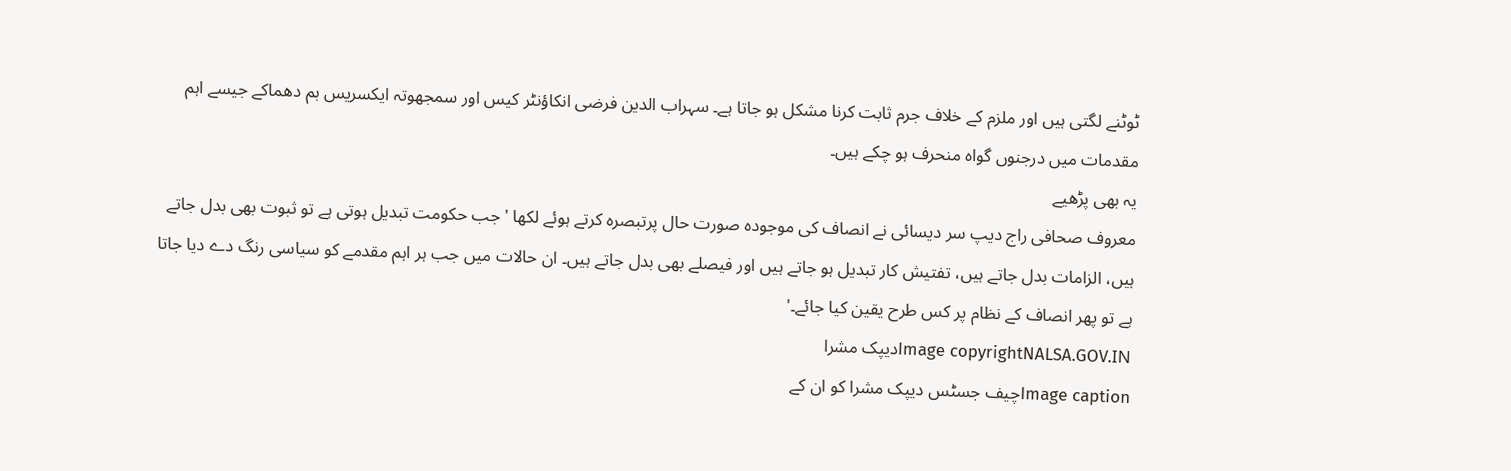ٹوٹنے لگتی ہیں اور ملزم کے خلاف جرم ثابت کرنا مشکل ہو جاتا ہے۔ سہراب الدین فرضی انکاؤنٹر کیس اور سمجھوتہ ایکسریس بم دھماکے جیسے اہم مقدمات میں درجنوں گواہ منحرف ہو چکے ہیں۔
یہ بھی پڑھیے
معروف صحافی راج دیپ سر دیسائی نے انصاف کی موجودہ صورت حال پرتبصرہ کرتے ہوئے لکھا 'جب حکومت تبدیل ہوتی ہے تو ثبوت بھی بدل جاتے ہیں، الزامات بدل جاتے ہیں، تفتیش کار تبدیل ہو جاتے ہیں اور فیصلے بھی بدل جاتے ہیں۔ ان حالات میں جب ہر اہم مقدمے کو سیاسی رنگ دے دیا جاتا ہے تو پھر انصاف کے نظام پر کس طرح یقین کیا جائے۔'
Image copyrightNALSA.GOV.INدیپک مشرا
Image captionچیف جسٹس دیپک مشرا کو ان کے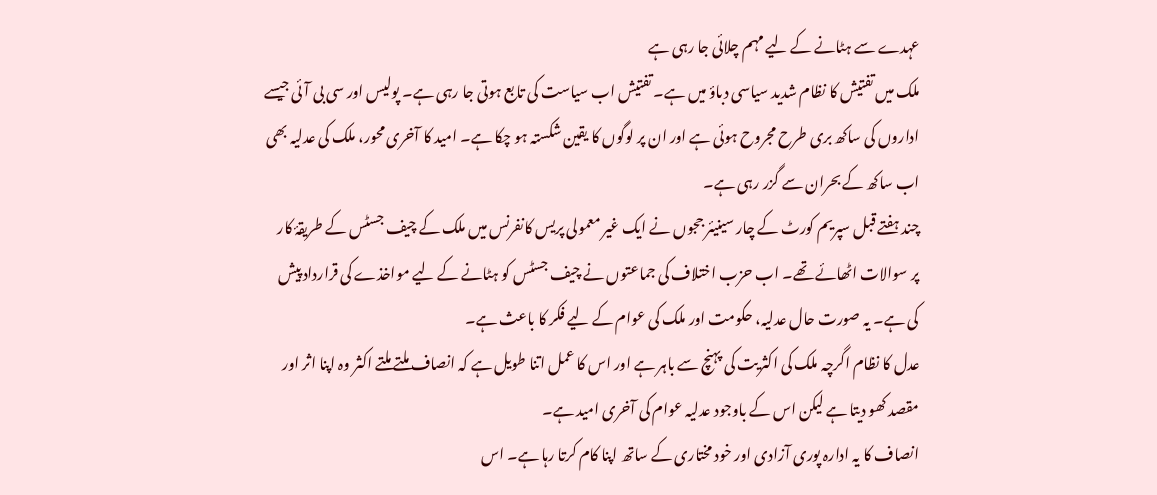عہدے سے ہٹانے کے لیے مہم چلائی جا رہی ہے
ملک میں تفتیش کا نظام شدید سیاسی دباؤ میں ہے۔ تفتیش اب سیاست کی تابع ہوتی جا رہی ہے۔ پولیس اور سی بی آئی جیسے اداروں کی ساکھ بری طرح مجروح ہوئی ہے اور ان پر لوگوں کا یقین شکستہ ہو چکا ہے۔ امید کا آخری محور، ملک کی عدلیہ بھی اب ساکھ کے بحران سے گزر رہی ہے۔
چند ہفتے قبل سپریم کورٹ کے چار سینیئر ججوں نے ایک غیر معمولی پریس کانفرنس میں ملک کے چیف جسٹس کے طریقۂ کار پر سوالات اٹھائے تھے۔ اب حزب اختلاف کی جماعتوں نے چیف جسٹس کو ہٹانے کے لیے مواخذے کی قرارداد پیش کی ہے۔ یہ صورت حال عدلیہ، حکومت اور ملک کی عوام کے لیے فکر کا باعث ہے۔
عدل کا نظام اگرچہ ملک کی اکثریت کی پہنچ سے باہر ہے اور اس کا عمل اتنا طویل ہے کہ انصاف ملتے ملتے اکثر وہ اپنا اثر اور مقصد کھو دیتا ہے لیکن اس کے باوجود عدلیہ عوام کی آخری امید ہے۔
انصاف کا یہ ادارہ پوری آزادی اور خود مختاری کے ساتھ اپنا کام کرتا رہا ہے۔ اس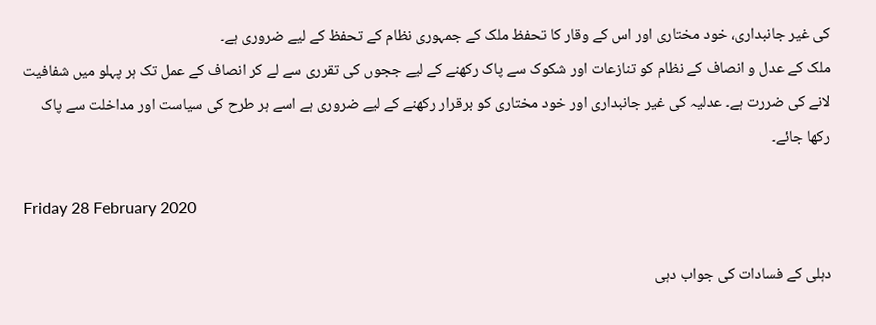کی غیر جانبداری، خود مختاری اور اس کے وقار کا تحفظ ملک کے جمہوری نظام کے تحفظ کے لیے ضروری ہے۔
ملک کے عدل و انصاف کے نظام کو تنازعات اور شکوک سے پاک رکھنے کے لیے ججوں کی تقرری سے لے کر انصاف کے عمل تک ہر پہلو میں شفافیت لانے کی ضررت ہے۔ عدلیہ کی غیر جانبداری اور خود مختاری کو برقرار رکھنے کے لیے ضروری ہے اسے ہر طرح کی سیاست اور مداخلت سے پاک رکھا جائے۔

Friday 28 February 2020

دہلی کے فسادات کی جواب دہی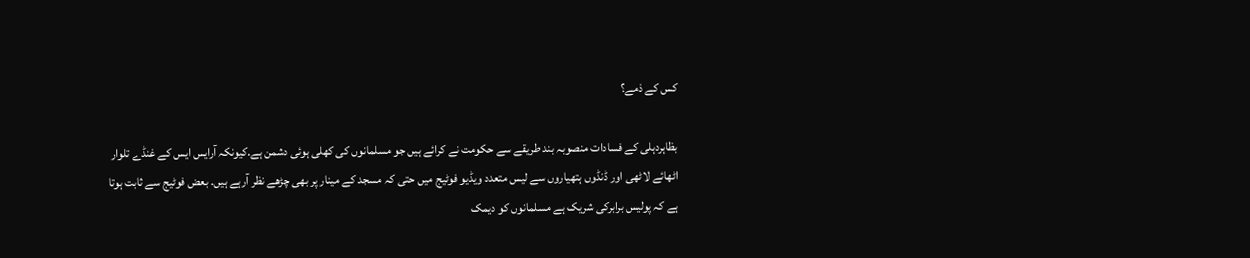کس کے ذمے؟

بظاہردہلی کے فسادات منصوبہ بند طریقے سے حکومت نے کرائے ہیں جو مسلمانوں کی کھلی ہوئی دشمن ہے.کیونکہ آرایس ایس کے غنڈے تلوار اٹھائے لاٹھی اور ڈنڈوں ہتھیاروں سے لیس متعدد ویڈیو فوٹیج میں حتی کہ مسجد کے مینار پر بھی چڑھے نظر آرہے ہیں. بعض فوٹیج سے ثابت ہوتا ہے کہ پولیس برابرکی شریک ہے مسلمانوں کو دیمک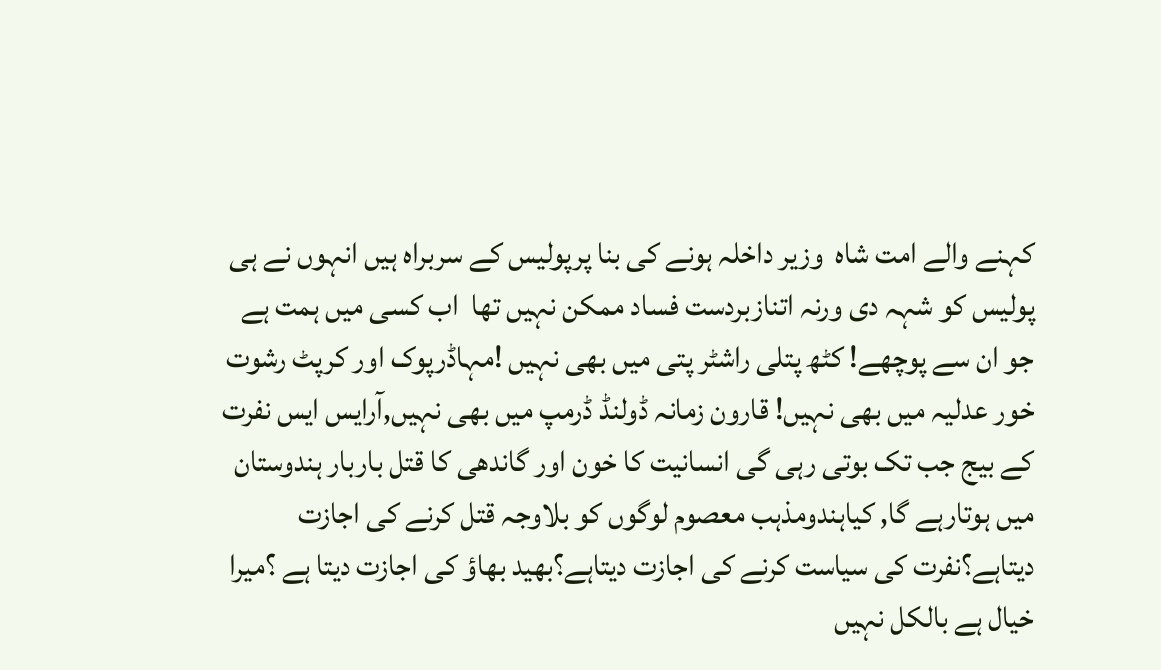کہنے والے امت شاہ  وزیر داخلہ ہونے کی بنا پرپولیس کے سربراہ ہیں انہوں نے ہی پولیس کو شہہ دی ورنہ اتنازبردست فساد ممکن نہیں تھا  اب کسی میں ہمت ہے جو ان سے پوچھے! کٹھ پتلی راشٹر پتی میں بھی نہیں !مہاڈرپوک اور کرپٹ رشوت خور عدلیہ میں بھی نہیں! قارون زمانہ ڈولنڈ ڈرمپ میں بھی نہیں,آرایس ایس نفرت کے بیج جب تک بوتی رہی گی انسانیت کا خون اور گاندھی کا قتل باربار ہندوستان میں ہوتارہے گا, کیاہندومذہب معصوم لوگوں کو بلاوجہ قتل کرنے کی اجازت دیتاہے؟نفرت کی سیاست کرنے کی اجازت دیتاہے؟بھید بھاؤ کی اجازت دیتا ہے ؟میرا خیال ہے بالکل نہیں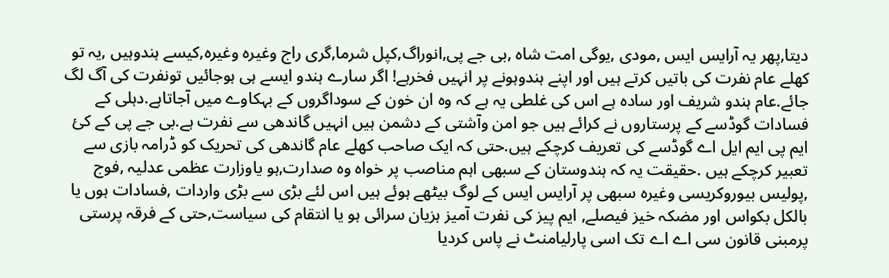دیتا,پھر یہ آرایس ایس ,مودی ,یوگی امت شاہ ,بی جے پی,انوراگ,کپل شرما,گری راج وغیرہ وغیرہ,کیسے ہندوہیں ,یہ تو کھلے عام نفرت کی باتیں کرتے ہیں اور اپنے ہندوہونے پر انہیں فخرہے! اگر سارے ہندو ایسے ہی ہوجائیں تونفرت کی آگ لگ جائے.عام ہندو شریف اور سادہ ہے اس کی غلطی یہ ہے کہ وہ ان خون کے سوداگروں کے بہکاوے میں آجاتاہے.دہلی کے فسادات گوڈسے کے پرستاروں نے کرائے ہیں جو امن وآشتی کے دشمن ہیں انہیں گاندھی سے نفرت ہے.بی جے پی کے کئ ایم پی ایم ایل اے گوڈسے کی تعریف کرچکے ہیں.حتی کہ ایک صاحب کھلے عام گاندھی کی تحریک کو ڈرامہ بازی سے تعبیر کرچکے ہیں .حقیقت یہ کہ ہندوستان کے سبھی اہم مناصب پر خواہ وہ صدارت,ہو یاوزارت عظمی عدلیہ ,فوج ,پولیس بیوروکریسی وغیرہ سبھی پر آرایس ایس کے لوگ بیٹھے ہوئے ہیں اس لئے بڑی سے بڑی واردات ,فسادات ہوں یا بالکل بکواس اور مضکہ خیز فیصلے, ایم پیز کی نفرت آمیز ہزیان سرائی ہو یا انتقام کی سیاست,حتی کے فرقہ پرستی پرمبنی قانون سی اے اے تک اسی پارلیامنٹ نے پاس کردیا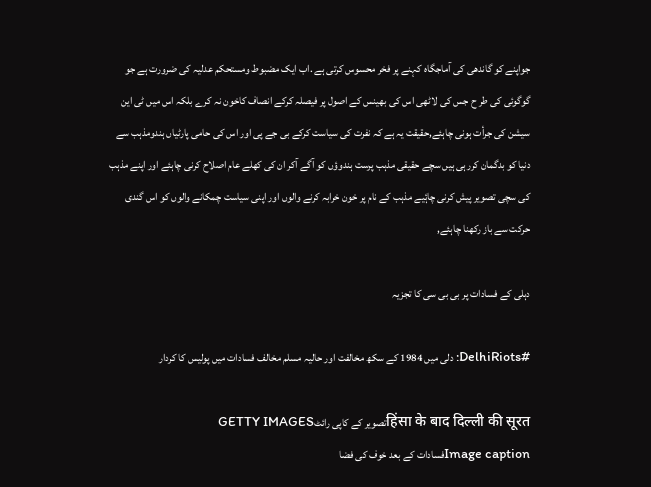جواپنے کو گاندھی کی آماجگاہ کہنے پر فخر محسوس کرتی ہے .اب ایک مضبوط ومستحکم عدلیہ کی ضرورت ہے جو گوگوئی کی طر ح جس کی لاٹھی اس کی بھینس کے اصول پر فیصلہ کرکے انصاف کاخون نہ کرے بلکہ اس میں ٹی این سیشن کی جرأت ہونی چاہئے,حقیقت یہ ہے کہ نفرت کی سیاست کرکے بی جے پی اور اس کی حامی پارٹیاں ہندومذہب سے دنیا کو بدگمان کررہی ہیں سچے حقیقی مذہب پرست ہندوؤں کو آگے آکر ان کی کھلے عام اصلاح کرنی چاہئے اور اپنے مذہب کی سچی تصویر پیش کرنی چاۂیے مذہب کے نام پر خون خرابہ کرنے والوں اور اپنی سیاست چمکانے والوں کو اس گندی حرکت سے باز رکھنا چاہئے,

دہلی کے فسادات پر بی بی سی کا تجزیہ

#DelhiRiots: دلی میں 1984 کے سکھ مخالفت اور حالیہ مسلم مخالف فسادات میں پولیس کا کردار

हिंसा के बाद दिल्ली की सूरतتصویر کے کاپی رائٹGETTY IMAGES
Image captionفسادات کے بعد خوف کی فضا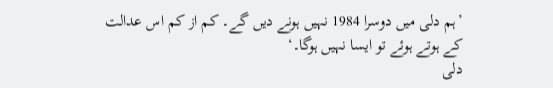’ہم دلی میں دوسرا 1984 نہیں ہونے دیں گے۔ کم از کم اس عدالت کے ہوتے ہوئے تو ایسا نہیں ہوگا۔‘
دلی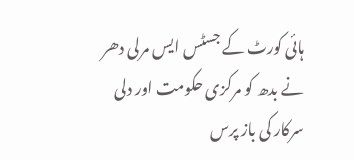ہائی کورٹ کے جسٹس ایس مرلی دھر نے بدھ کو مرکزی حکومت اور دلی سرکار کی باز پرس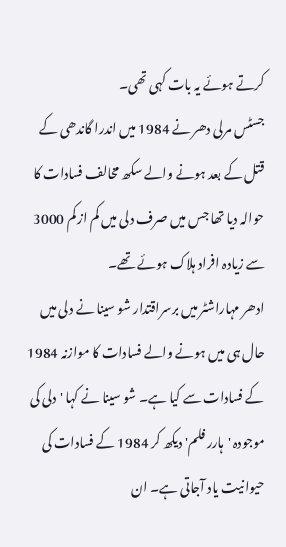کرتے ہوئے یہ بات کہی تھی۔
جسٹس مرلی دھر نے 1984 میں اندرا گاندھی کے قتل کے بعد ہونے والے سکھ مخالف فسادات کا حوالہ دیا تھا جس میں صرف دلی میں کم از کم 3000 سے زیادہ افراد ہلاک ہوئے تھے۔
ادھر مہاراشٹر میں برسراقتدار شو سینا نے دلی میں حال ہی میں ہونے والے فسادات کا موازنہ 1984 کے فسادات سے کیا ہے۔ شو سینا نے کہا 'دلی کی موجودہ 'ہارر فلم' دیکھ کر 1984 کے فسادات کی حیوانیت یاد آجاتی ہے۔ ان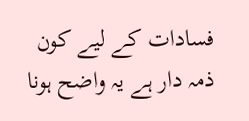فسادات کے لیے کون ذمہ دار ہے یہ واضح ہونا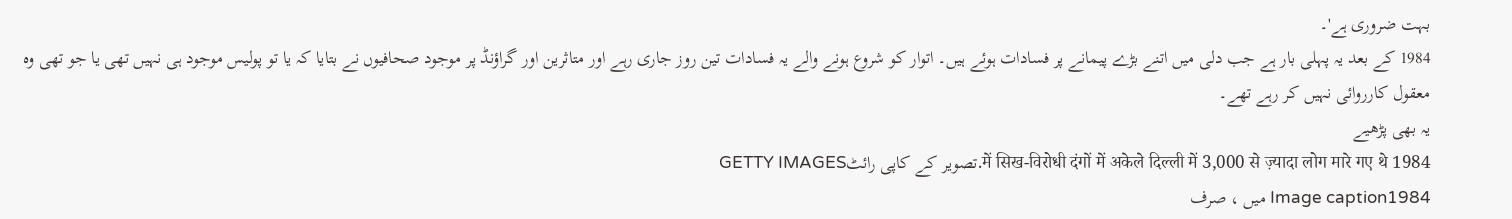بہت ضروری ہے'۔
1984 کے بعد یہ پہلی بار ہے جب دلی میں اتنے بڑے پیمانے پر فسادات ہوئے ہیں۔ اتوار کو شروع ہونے والے یہ فسادات تین روز جاری رہے اور متاثرین اور گراؤنڈ پر موجود صحافیوں نے بتایا کہ یا تو پولیس موجود ہی نہیں تھی یا جو تھی وہ معقول کارروائی نہیں کر رہے تھے۔
یہ بھی پڑھیے
1984 में सिख-विरोधी दंगों में अकेले दिल्ली में 3,000 से ज़्यादा लोग मारे गए थे.تصویر کے کاپی رائٹGETTY IMAGES
Image caption1984 میں ، صرف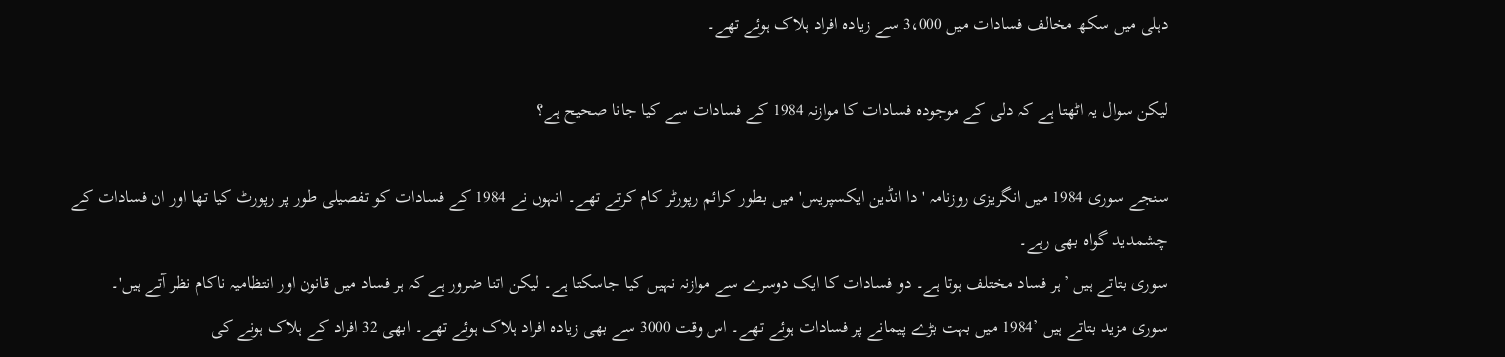دہلی میں سکھ مخالف فسادات میں 3،000 سے زیادہ افراد ہلاک ہوئے تھے۔

لیکن سوال یہ اٹھتا ہے کہ دلی کے موجودہ فسادات کا موازنہ 1984 کے فسادات سے کیا جانا صحیح ہے؟

سنجے سوری 1984 میں انگریزی روزنامہ 'دا انڈین ایکسپریس' میں بطور کرائم رپورٹر کام کرتے تھے۔ انہوں نے 1984 کے فسادات کو تفصیلی طور پر رپورٹ کیا تھا اور ان فسادات کے چشمدید گواہ بھی رہے۔
سوری بتاتے ہیں ’ہر فساد مختلف ہوتا ہے۔ دو فسادات کا ایک دوسرے سے موازنہ نہیں کیا جاسکتا ہے۔ لیکن اتنا ضرور ہے کہ ہر فساد میں قانون اور انتظامیہ ناکام نظر آتے ہیں'۔
سوری مزید بتاتے ہیں ’1984 میں بہت بڑے پیمانے پر فسادات ہوئے تھے۔ اس وقت 3000 سے بھی زیادہ افراد ہلاک ہوئے تھے۔ ابھی 32 افراد کے ہلاک ہونے کی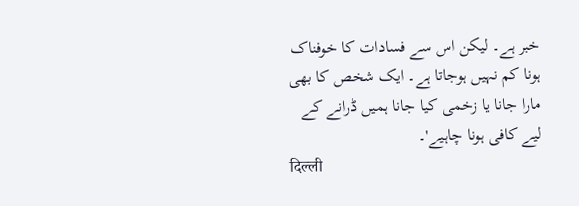خبر ہے۔ لیکن اس سے فسادات کا خوفناک ہونا کم نہیں ہوجاتا ہے۔ ایک شخص کا بھی مارا جانا یا زخمی کیا جانا ہمیں ڈرانے کے لیے کافی ہونا چاہیے'۔
दिल्ली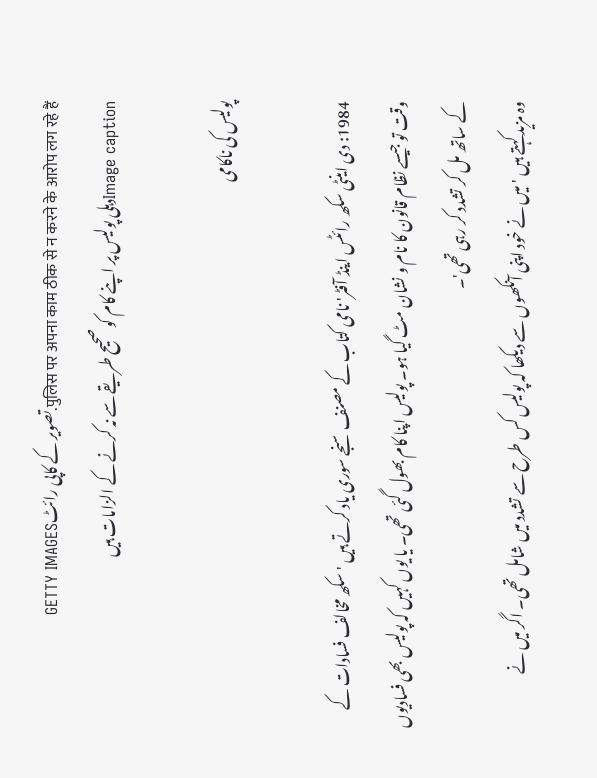पुलिस पर अपना काम ठीक से न करने के आरोप लग रहे हैं.تصویر کے کاپی رائٹGETTY IMAGES
Image captionدہلی پولیس پر اپنے کام کو صحیح طریقے سے نہ کرنے کے الزامات ہیں

پولیس کی ناکامی

1984: دی اینٹی سکھ رائٹس اینڈ آفٹر' نامی کتاب کے مصنف سنجے سوری یاد کرتے ہیں 'سکھ مخالف فسادات کے وقت تو جیسے نظام قانون کا نام و نشان مٹ گیا ہو۔ پولیس اپنا کام بھول گئی تھی۔ یا یوں کہیں کہ پولیس بھی فسادیوں کے ساتھ مل کر تشدد کر رہی تھی'۔
وہ مزید کہتے ہیں 'میں نے خود اپنی آنکھوں سے دیکھا کہ پولیس کس طرح سے تشدد میں شامل تھی۔ اگر میں نے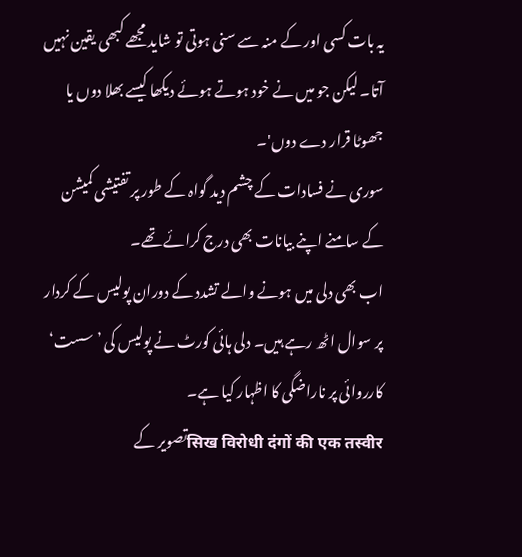یہ بات کسی اور کے منہ سے سنی ہوتی تو شاید مجھے کبھی یقین نہیں آتا۔ لیکن جو میں نے خود ہوتے ہوئے دیکھا کیسے بھلا دوں یا جھوٹا قرار دے دوں'۔
سوری نے فسادات کے چشم دید گواہ کے طور پر تفتیشی کمیشن کے سامنے اپنے بیانات بھی درج کرائے تھے۔
اب بھی دلی میں ہونے والے تشدد کے دوران پولیس کے کردار پر سوال اٹھ رہے ہیں۔ دلی ہائی کورٹ نے پولیس کی ’سست‘ کارروائی پر ناراضگی کا اظہار کیا ہے۔
सिख विरोधी दंगों की एक तस्वीरتصویر کے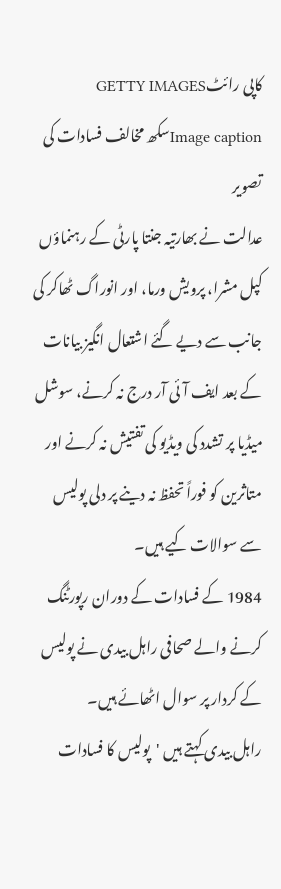کاپی رائٹGETTY IMAGES
Image captionسکھ مخالف فسادات کی تصویر
عدالت نے بھارتیہ جنتا پارٹی کے رہنماؤں کپل مشرا، پرویش ورما، اور انوراگ ٹھاکر کی جانب سے دیے گئے اشتعال انگیز بیانات کے بعد ایف آئی آر درج نہ کرنے، سوشل میڈیا پر تشدد کی ویڈیو کی تفتیش نہ کرنے اور متاثرین کو فوراً تحفظ نہ دینے پر دلی پولیس سے سوالات کیے ہیں۔
1984 کے فسادات کے دوران رپورٹنگ کرنے والے صحافی راہل بیدی نے پولیس کے کردار پر سوال اٹھائے ہیں۔
راہل بیدی کہتے ہیں 'پولیس کا فسادات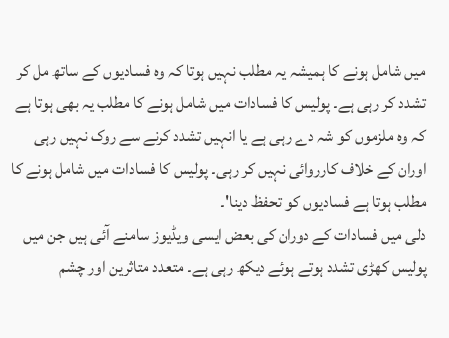میں شامل ہونے کا ہمیشہ یہ مطلب نہیں ہوتا کہ وہ فسادیوں کے ساتھ مل کر تشدد کر رہی ہے۔ پولیس کا فسادات میں شامل ہونے کا مطلب یہ بھی ہوتا ہے کہ وہ ملزموں کو شہ دے رہی ہے یا انہیں تشدد کرنے سے روک نہیں رہی اوران کے خلاف کارروائی نہیں کر رہی۔ پولیس کا فسادات میں شامل ہونے کا مطلب ہوتا ہے فسادیوں کو تحفظ دینا'۔
دلی میں فسادات کے دوران کی بعض ایسی ویڈیوز سامنے آئی ہیں جن میں پولیس کھڑی تشدد ہوتے ہوئے دیکھ رہی ہے۔ متعدد متاثرین اور چشم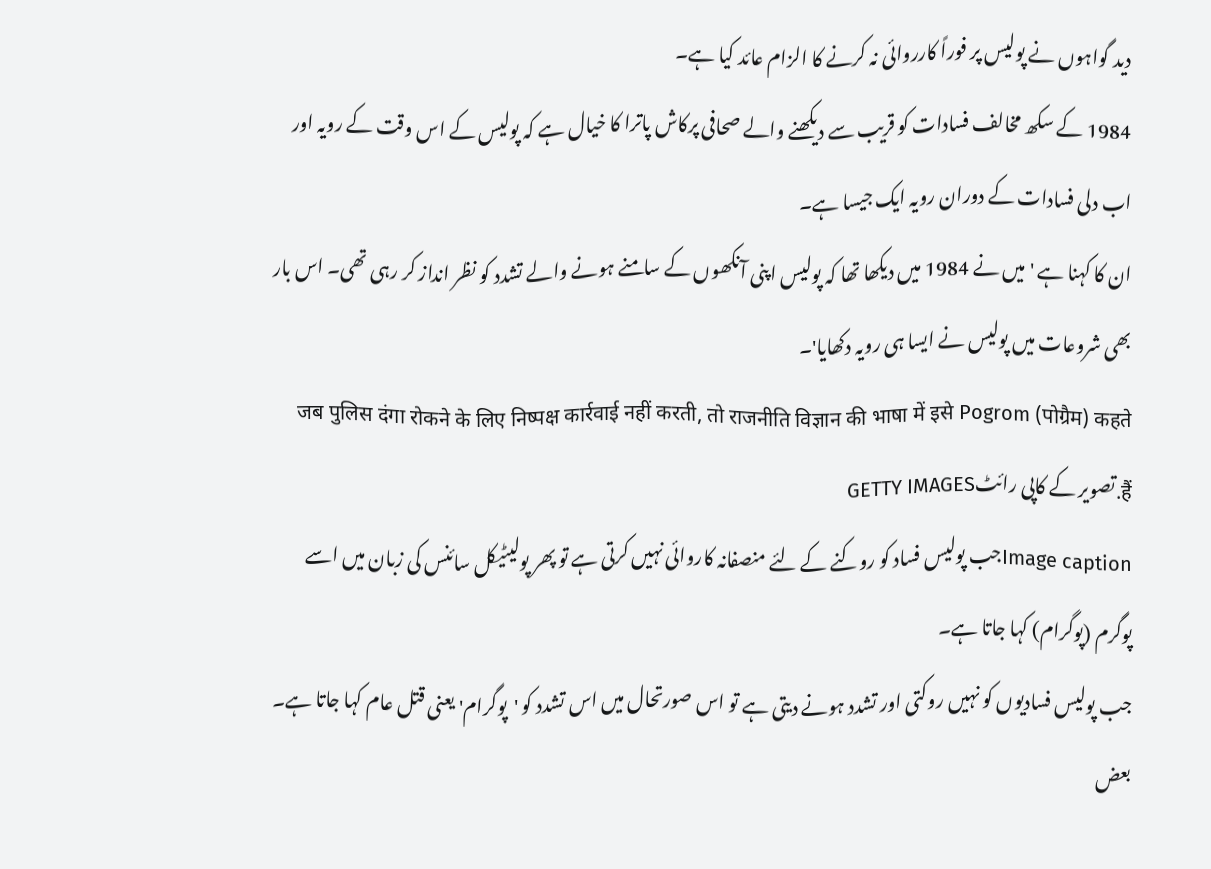دید گواہوں نے پولیس پر فوراً کارروائی نہ کرنے کا الزام عائد کیا ہے۔
1984 کے سکھ مخالف فسادات کو قریب سے دیکھنے والے صحافی پرکاش پاترا کا خیال ہے کہ پولیس کے اس وقت کے رویہ اور اب دلی فسادات کے دوران رویہ ایک جیسا ہے۔
ان کا کہنا ہے 'میں نے 1984 میں دیکھا تھا کہ پولیس اپنی آنکھوں کے سامنے ہونے والے تشدد کو نظر انداز کر رہی تھی۔ اس بار بھی شروعات میں پولیس نے ایسا ہی رویہ دکھایا'۔
जब पुलिस दंगा रोकने के लिए निष्पक्ष कार्रवाई नहीं करती, तो राजनीति विज्ञान की भाषा में इसे Pogrom (पोग्रैम) कहते हैं.تصویر کے کاپی رائٹGETTY IMAGES
Image captionجب پولیس فساد کو روکنے کے لئے منصفانہ کاروائی نہیں کرتی ہے تو پھر پولیٹیکل سائنس کی زبان میں اسے پوگرم (پوگرام) کہا جاتا ہے۔
جب پولیس فسادیوں کو نہیں روکتی اور تشدد ہونے دیتی ہے تو اس صورتحال میں اس تشدد کو 'پوگرام' یعنی قتل عام کہا جاتا ہے۔ بعض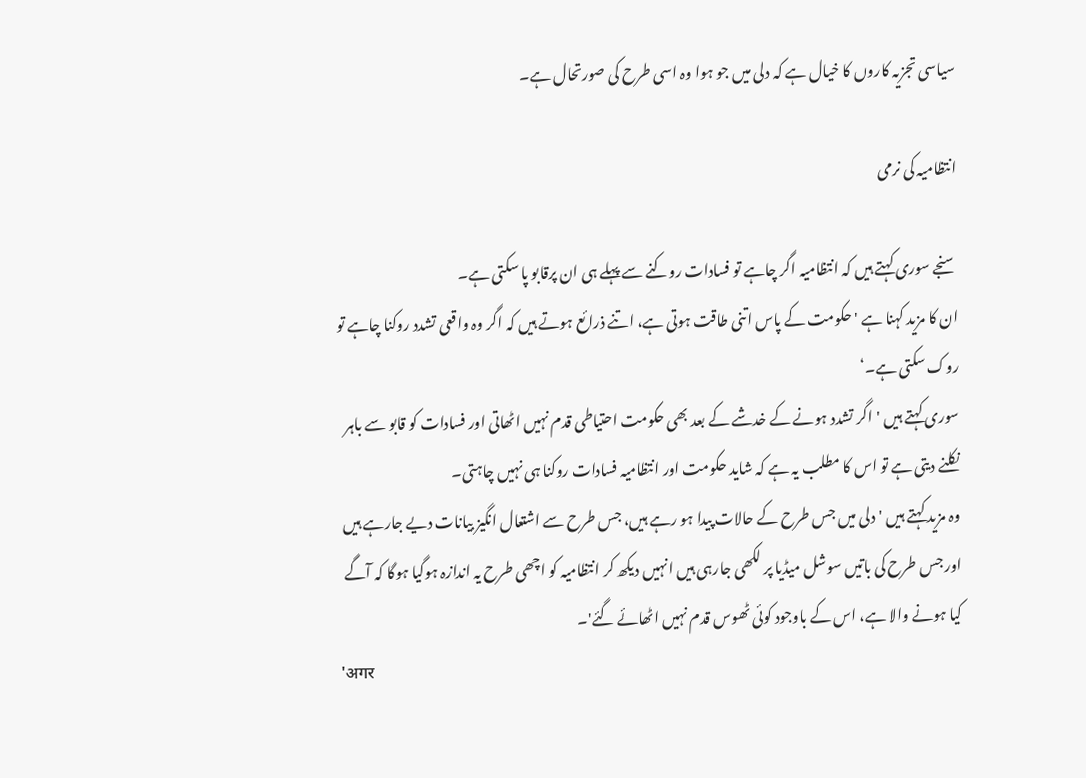سیاسی تجزیہ کاروں کا خيال ہے کہ دلی میں جو ہوا وہ اسی طرح کی صورتحال ہے۔

انتظامیہ کی نرمی

سنجے سوری کہتے ہیں کہ انتظامیہ اگر چاہے تو فسادات روکنے سے پہلے ہی ان پرقابو پا سکتی ہے۔
ان کا مزید کہنا ہے 'حکومت کے پاس اتنی طاقت ہوتی ہے، اتنے ذرائع ہوتے ہیں کہ اگر وہ واقعی تشدد روکنا چاہے تو روک سکتی ہے۔‘
سوری کہتے ہیں 'اگر تشدد ہونے کے خدشے کے بعد بھی حکومت احتیاطی قدم نہیں اٹھاتی اور فسادات کو قابو سے باہر نکلنے دیتی ہے تو اس کا مطلب یہ ہے کہ شاید حکومت اور انتظامیہ فسادات روکنا ہی نہیں چاہتی۔
وہ مزید کہتے ہیں 'دلی میں جس طرح کے حالات پیدا ہو رہے ہیں، جس طرح سے اشتعال انگیز بیانات دیے جارہے ہیں اور جس طرح کی باتیں سوشل میڈیا پر لکھی جارہی ہیں انہیں دیکھ کر انتظامیہ کو اچھی طرح یہ اندازہ ہوگیا ہوگا کہ آگے کیا ہونے والا ہے، اس کے باوجود کوئی ٹھوس قدم نہیں اٹھائے گئے'۔
'अगर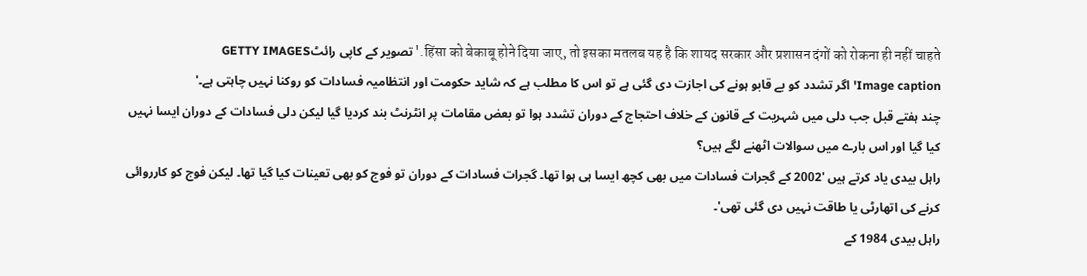हिंसा को बेकाबू होने दिया जाए, तो इसका मतलब यह है कि शायद सरकार और प्रशासन दंगों को रोकना ही नहीं चाहते.'تصویر کے کاپی رائٹGETTY IMAGES
Image caption'اگر تشدد کو بے قابو ہونے کی اجازت دی گئی ہے تو اس کا مطلب ہے کہ شاید حکومت اور انتظامیہ فسادات کو روکنا نہیں چاہتی ہے۔'
چند ہفتے قبل جب دلی میں شہریت کے قانون کے خلاف احتجاج کے دوران تشدد ہوا تو بعض مقامات پر انٹرنٹ بند کردیا گیا لیکن دلی فسادات کے دوران ایسا نہیں کیا گیا اور اس بارے میں سوالات اٹھنے لگے ہیں؟
راہل بیدی یاد کرتے ہیں '2002 کے گجرات فسادات میں بھی کچھ ایسا ہی ہوا تھا۔ گجرات فسادات کے دوران تو فوج کو بھی تعینات کیا گیا تھا۔ لیکن فوج کو کارروائی کرنے کی اتھارٹی یا طاقت نہیں دی گئی تھی'۔
راہل بیدی 1984 کے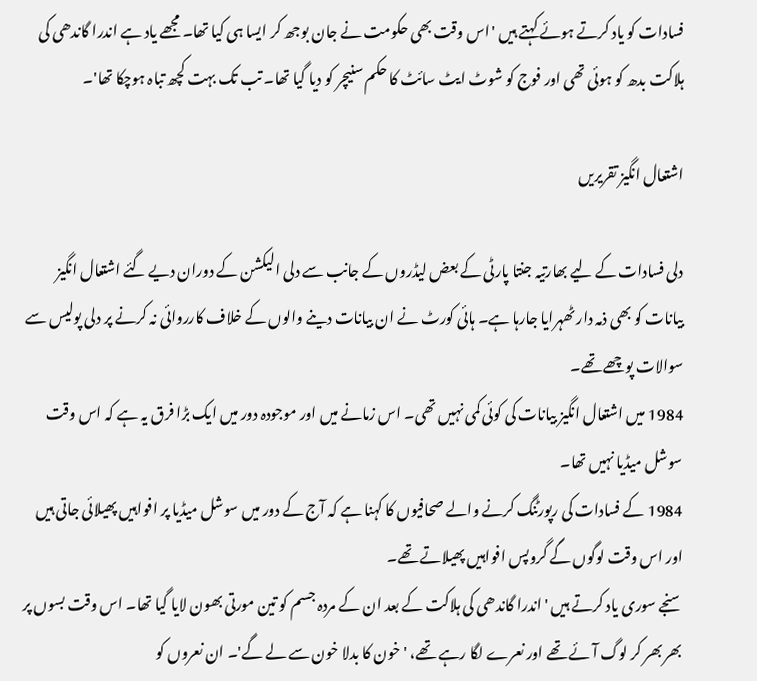فسادات کو یاد کرتے ہوئے کہتے ہیں 'اس وقت بھی حکومت نے جان بوجھ کر ایسا ہی کیا تھا۔ مجھے یاد ہے اندرا گاندھی کی ہلاکت بدھ کو ہوئی تھی اور فوج کو شوٹ ایٹ سائٹ کا حکم سنیچر کو دیا گیا تھا۔ تب تک بہت کچھ تباہ ہوچکا تھا'۔

اشتعال انگیز تقریریں

دلی فسادات کے لیے بھارتیہ جنتا پارٹی کے بعض لیڈروں کے جانب سے دلی الیکشن کے دوران دیے گئے اشتعال انگیز بیانات کو بھی ذمہ دار ٹھہرایا جارہا ہے۔ ہائی کورٹ نے ان بیانات دینے والوں کے خلاف کارروائی نہ کرنے پر دلی پولیس سے سوالات پوچھے تھے۔
1984 میں اشتعال انگیز بیانات کی کوئی کمی نہیں تھی۔ اس زمانے میں اور موجودہ دور میں ایک بڑا فرق یہ ہے کہ اس وقت سوشل میڈیا نہیں تھا۔
1984 کے فسادات کی رپورٹنگ کرنے والے صحافیوں کا کہنا ہے کہ آج کے دور میں سوشل میڈیا پر افواہیں پھیلائی جاتی ہیں اور اس وقت لوگوں گے گروپس افواہیں پھیلاتے تھے۔
سنجے سوری یاد کرتے ہیں 'اندرا گاندھی کی ہلاکت کے بعد ان کے مردہ جسم کو تین مورتی بھون لایا گیا تھا۔ اس وقت بسوں پر بھر بھر کر لوگ آئے تھے اور نعرے لگا رہے تھے، 'خون کا بدلا خون سے لے گے'۔ ان نعروں کو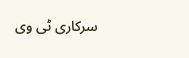سرکاری ٹی وی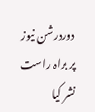دوردرشن نیوز پر براہ راست نشر کیا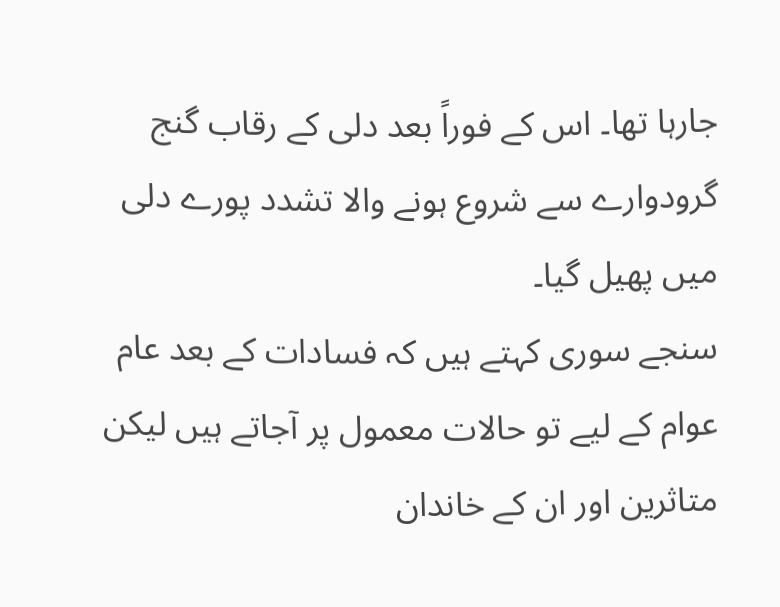جارہا تھا۔ اس کے فوراً بعد دلی کے رقاب گنج گرودوارے سے شروع ہونے والا تشدد پورے دلی میں پھیل گیا۔
سنجے سوری کہتے ہیں کہ فسادات کے بعد عام عوام کے لیے تو حالات معمول پر آجاتے ہیں لیکن متاثرین اور ان کے خاندان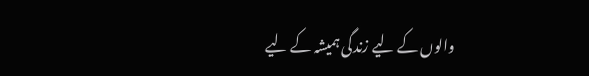والوں کے لیے زندگی ہمیشہ کے لیے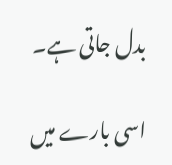بدل جاتی ہے۔

اسی بارے میں